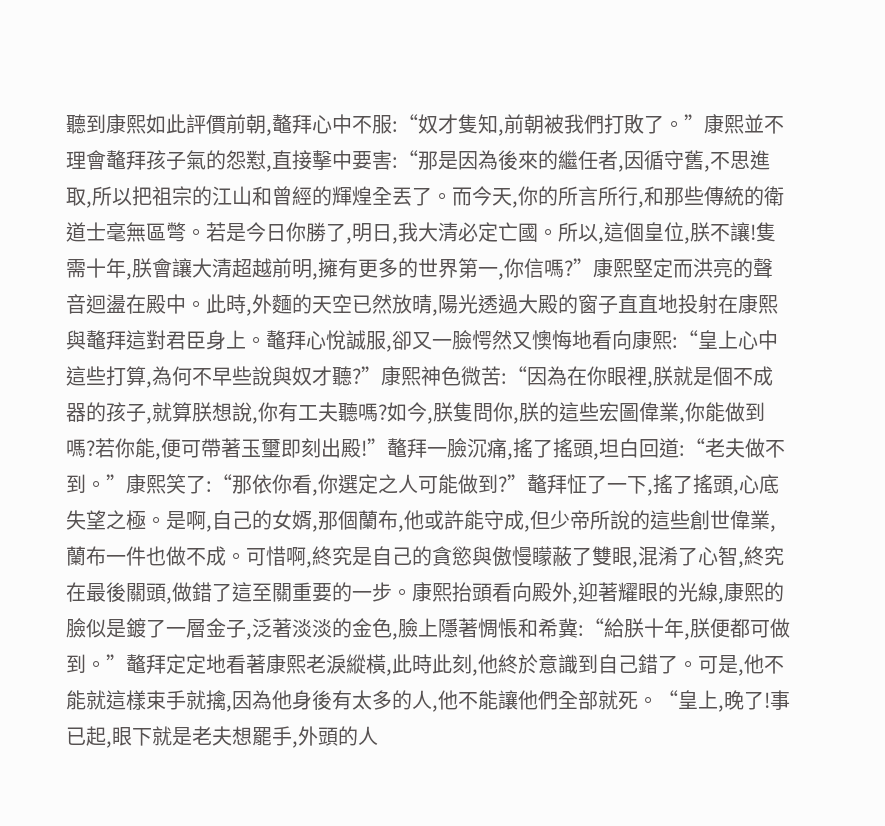聽到康熙如此評價前朝,鼇拜心中不服:“奴才隻知,前朝被我們打敗了。”康熙並不理會鼇拜孩子氣的怨懟,直接擊中要害:“那是因為後來的繼任者,因循守舊,不思進取,所以把祖宗的江山和曾經的輝煌全丟了。而今天,你的所言所行,和那些傳統的衛道士毫無區彆。若是今日你勝了,明日,我大清必定亡國。所以,這個皇位,朕不讓!隻需十年,朕會讓大清超越前明,擁有更多的世界第一,你信嗎?”康熙堅定而洪亮的聲音迴盪在殿中。此時,外麵的天空已然放晴,陽光透過大殿的窗子直直地投射在康熙與鼇拜這對君臣身上。鼇拜心悅誠服,卻又一臉愕然又懊悔地看向康熙:“皇上心中這些打算,為何不早些說與奴才聽?”康熙神色微苦:“因為在你眼裡,朕就是個不成器的孩子,就算朕想說,你有工夫聽嗎?如今,朕隻問你,朕的這些宏圖偉業,你能做到嗎?若你能,便可帶著玉璽即刻出殿!”鼇拜一臉沉痛,搖了搖頭,坦白回道:“老夫做不到。”康熙笑了:“那依你看,你選定之人可能做到?”鼇拜怔了一下,搖了搖頭,心底失望之極。是啊,自己的女婿,那個蘭布,他或許能守成,但少帝所說的這些創世偉業,蘭布一件也做不成。可惜啊,終究是自己的貪慾與傲慢矇蔽了雙眼,混淆了心智,終究在最後關頭,做錯了這至關重要的一步。康熙抬頭看向殿外,迎著耀眼的光線,康熙的臉似是鍍了一層金子,泛著淡淡的金色,臉上隱著惆悵和希冀:“給朕十年,朕便都可做到。”鼇拜定定地看著康熙老淚縱橫,此時此刻,他終於意識到自己錯了。可是,他不能就這樣束手就擒,因為他身後有太多的人,他不能讓他們全部就死。“皇上,晚了!事已起,眼下就是老夫想罷手,外頭的人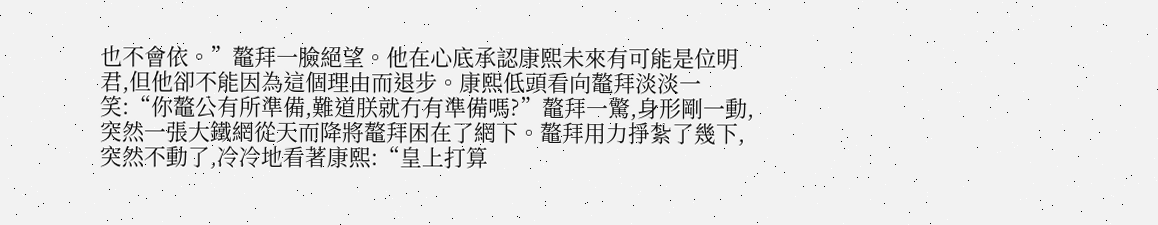也不會依。”鼇拜一臉絕望。他在心底承認康熙未來有可能是位明君,但他卻不能因為這個理由而退步。康熙低頭看向鼇拜淡淡一笑:“你鼇公有所準備,難道朕就冇有準備嗎?”鼇拜一驚,身形剛一動,突然一張大鐵網從天而降將鼇拜困在了網下。鼇拜用力掙紮了幾下,突然不動了,冷冷地看著康熙:“皇上打算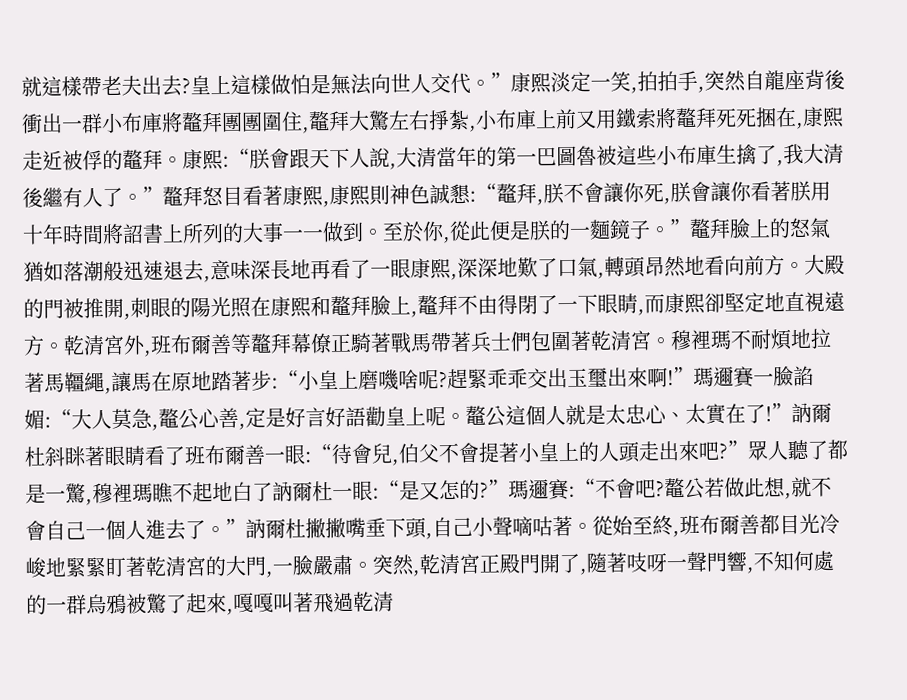就這樣帶老夫出去?皇上這樣做怕是無法向世人交代。”康熙淡定一笑,拍拍手,突然自龍座背後衝出一群小布庫將鼇拜團團圍住,鼇拜大驚左右掙紮,小布庫上前又用鐵索將鼇拜死死捆在,康熙走近被俘的鼇拜。康熙:“朕會跟天下人說,大清當年的第一巴圖魯被這些小布庫生擒了,我大清後繼有人了。”鼇拜怒目看著康熙,康熙則神色誠懇:“鼇拜,朕不會讓你死,朕會讓你看著朕用十年時間將詔書上所列的大事一一做到。至於你,從此便是朕的一麵鏡子。”鼇拜臉上的怒氣猶如落潮般迅速退去,意味深長地再看了一眼康熙,深深地歎了口氣,轉頭昂然地看向前方。大殿的門被推開,刺眼的陽光照在康熙和鼇拜臉上,鼇拜不由得閉了一下眼睛,而康熙卻堅定地直視遠方。乾清宮外,班布爾善等鼇拜幕僚正騎著戰馬帶著兵士們包圍著乾清宮。穆裡瑪不耐煩地拉著馬韁繩,讓馬在原地踏著步:“小皇上磨嘰啥呢?趕緊乖乖交出玉璽出來啊!”瑪邇賽一臉諂媚:“大人莫急,鼇公心善,定是好言好語勸皇上呢。鼇公這個人就是太忠心、太實在了!”訥爾杜斜眯著眼睛看了班布爾善一眼:“待會兒,伯父不會提著小皇上的人頭走出來吧?”眾人聽了都是一驚,穆裡瑪瞧不起地白了訥爾杜一眼:“是又怎的?”瑪邇賽:“不會吧?鼇公若做此想,就不會自己一個人進去了。”訥爾杜撇撇嘴垂下頭,自己小聲嘀咕著。從始至終,班布爾善都目光冷峻地緊緊盯著乾清宮的大門,一臉嚴肅。突然,乾清宮正殿門開了,隨著吱呀一聲門響,不知何處的一群烏鴉被驚了起來,嘎嘎叫著飛過乾清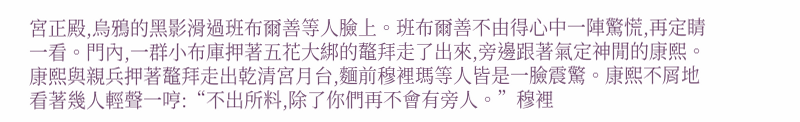宮正殿,烏鴉的黑影滑過班布爾善等人臉上。班布爾善不由得心中一陣驚慌,再定睛一看。門內,一群小布庫押著五花大綁的鼇拜走了出來,旁邊跟著氣定神閒的康熙。康熙與親兵押著鼇拜走出乾清宮月台,麵前穆裡瑪等人皆是一臉震驚。康熙不屑地看著幾人輕聲一哼:“不出所料,除了你們再不會有旁人。”穆裡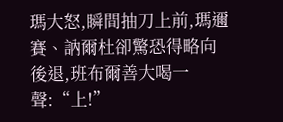瑪大怒,瞬間抽刀上前,瑪邇賽、訥爾杜卻驚恐得略向後退,班布爾善大喝一聲:“上!”